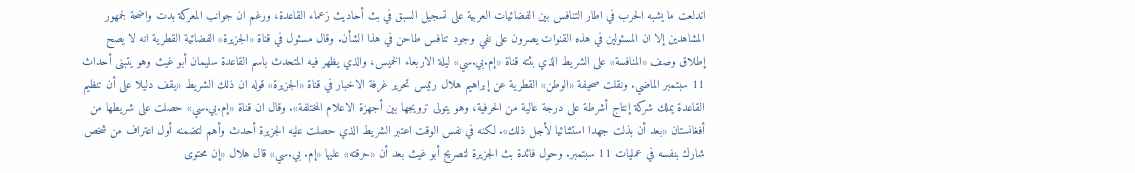اندلعت ما يشبه الحرب في اطار التنافس بين الفضائيات العربية على تسجيل السبق في بث أحاديث زعماء القاعدة، ورغم ان جوانب المعركة بدت واضحة لجمهور المشاهدين إلا ان المسئولين في هذه القنوات يصرون على نفي وجود تنافس طاحن في هذا الشأن. وقال مسئول في قناة «الجزيرة» الفضائية القطرية انه لا يصح إطلاق وصف «المنافسة» على الشريط الذي بثته قناة «إم.بي.سي» ليلة الاربعاء الخميس، والذي يظهر فيه المتحدث باسم القاعدة سليمان أبو غيث وهو يتبنى أحداث 11 سبتمبر الماضي. ونقلت صحيفة «الوطن» القطرية عن إبراهيم هلال رئيس تحرير غرفة الاخبار في قناة «الجزيرة» قوله ان ذلك الشريط «يقف دليلا على أن تنظيم القاعدة يملك شركة إنتاج أشرطة على درجة عالية من الحرفية، وهو يتولى ترويجها بين أجهزة الاعلام المختلفة». وقال ان قناة «إم.بي.سي» حصلت على شريطها من أفغانستان «بعد أن بذلت جهدا استثنائيا لأجل ذلك». لكنه في نفس الوقت اعتبر الشريط الذي حصلت عليه الجزيرة أحدث وأهم لتضمنه أول اعتراف من شخص شارك بنفسه في عمليات 11 سبتمبر. وحول فائدة بث الجزيرة لتصريح أبو غيث بعد أن «حرقته» عليها «إم. بي.سي» قال هلال «إن محتوى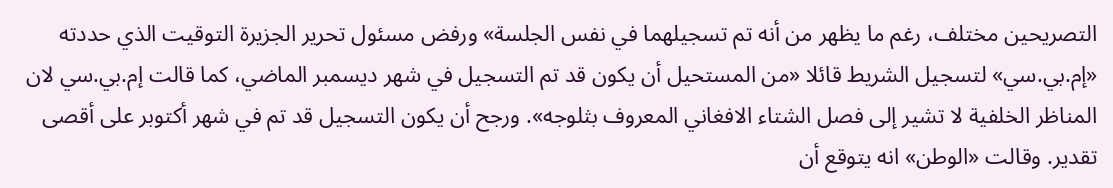التصريحين مختلف، رغم ما يظهر من أنه تم تسجيلهما في نفس الجلسة» ورفض مسئول تحرير الجزيرة التوقيت الذي حددته «إم.بي.سي» لتسجيل الشريط قائلا «من المستحيل أن يكون قد تم التسجيل في شهر ديسمبر الماضي، كما قالت إم.بي.سي لان المناظر الخلفية لا تشير إلى فصل الشتاء الافغاني المعروف بثلوجه». ورجح أن يكون التسجيل قد تم في شهر أكتوبر على أقصى تقدير. وقالت «الوطن» انه يتوقع أن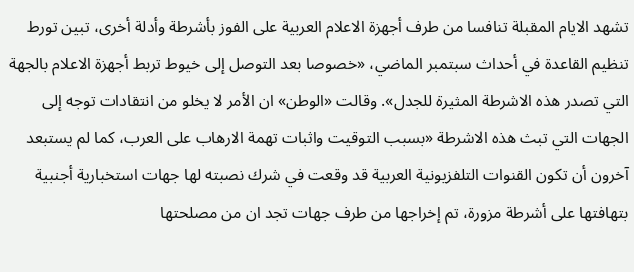تشهد الايام المقبلة تنافسا من طرف أجهزة الاعلام العربية على الفوز بأشرطة وأدلة أخرى، تبين تورط تنظيم القاعدة في أحداث سبتمبر الماضي، «خصوصا بعد التوصل إلى خيوط تربط أجهزة الاعلام بالجهة التي تصدر هذه الاشرطة المثيرة للجدل». وقالت «الوطن» ان الأمر لا يخلو من انتقادات توجه إلى الجهات التي تبث هذه الاشرطة «بسبب التوقيت واثبات تهمة الارهاب على العرب، كما لم يستبعد آخرون أن تكون القنوات التلفزيونية العربية قد وقعت في شرك نصبته لها جهات استخبارية أجنبية بتهافتها على أشرطة مزورة، تم إخراجها من طرف جهات تجد ان من مصلحتها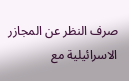صرف النظر عن المجازر الاسرائيلية مع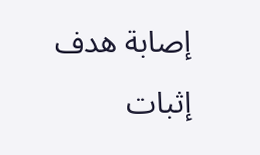إصابة هدف إثبات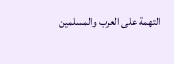التهمة على العرب والمسلمين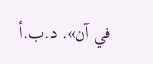في آن». د.ب.أ